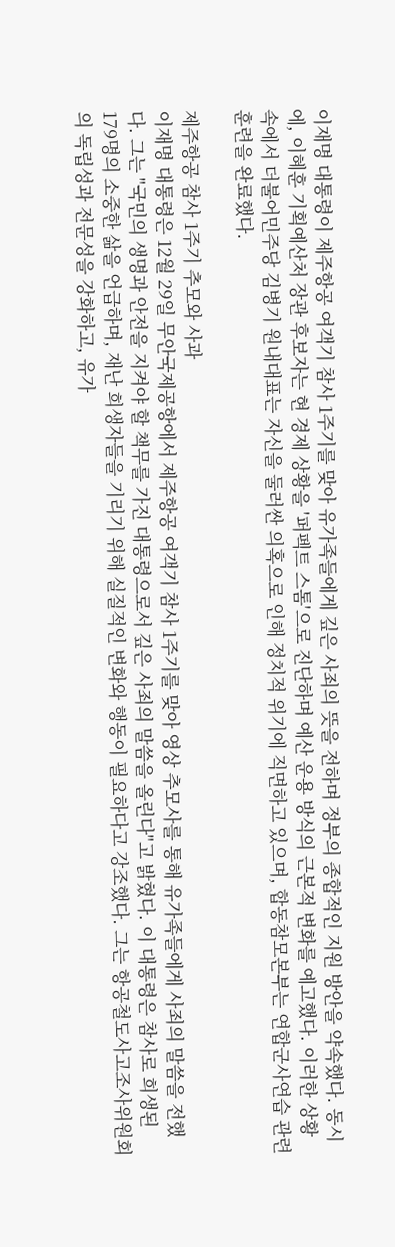이재명 대통령이 제주항공 여객기 참사 1주기를 맞아 유가족들에게 깊은 사죄의 뜻을 전하며 정부의 종합적인 지원 방안을 약속했다. 동시에, 이혜훈 기획예산처 장관 후보자는 현 경제 상황을 '퍼펙트 스톰'으로 진단하며 예산 운용 방식의 근본적 변화를 예고했다. 이러한 상황 속에서 더불어민주당 김병기 원내대표는 자신을 둘러싼 의혹으로 인해 정치적 위기에 직면하고 있으며, 합동참모본부는 연합군사연습 관련 훈련을 완료했다.

제주항공 참사 1주기 추모와 사과
이재명 대통령은 12월 29일 무안국제공항에서 제주항공 여객기 참사 1주기를 맞아 영상 추모사를 통해 유가족들에게 사죄의 말씀을 전했다. 그는 "국민의 생명과 안전을 지켜야 할 책무를 가진 대통령으로서 깊은 사죄의 말씀을 올린다"고 밝혔다. 이 대통령은 참사로 희생된 179명의 소중한 삶을 언급하며, 재난 희생자들을 기리기 위해 실질적인 변화와 행동이 필요하다고 강조했다. 그는 항공철도사고조사위원회의 독립성과 전문성을 강화하고, 유가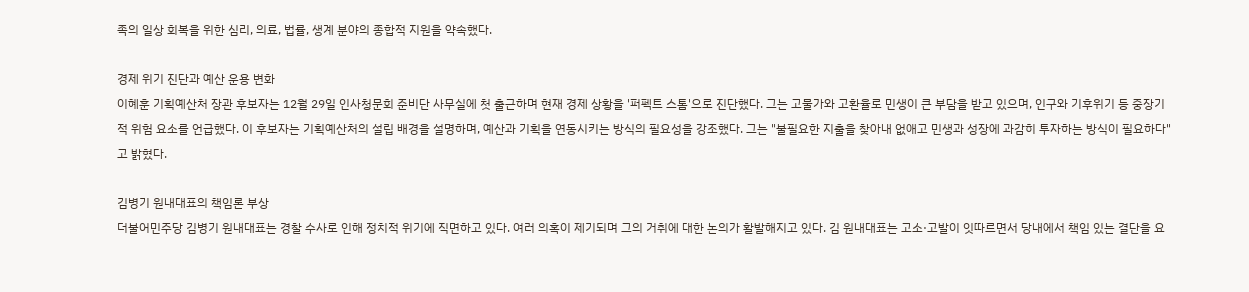족의 일상 회복을 위한 심리, 의료, 법률, 생계 분야의 종합적 지원을 약속했다.

경제 위기 진단과 예산 운용 변화
이혜훈 기획예산처 장관 후보자는 12월 29일 인사청문회 준비단 사무실에 첫 출근하며 현재 경제 상황을 '퍼펙트 스톰'으로 진단했다. 그는 고물가와 고환율로 민생이 큰 부담을 받고 있으며, 인구와 기후위기 등 중장기적 위험 요소를 언급했다. 이 후보자는 기획예산처의 설립 배경을 설명하며, 예산과 기획을 연동시키는 방식의 필요성을 강조했다. 그는 "불필요한 지출을 찾아내 없애고 민생과 성장에 과감히 투자하는 방식이 필요하다"고 밝혔다.

김병기 원내대표의 책임론 부상
더불어민주당 김병기 원내대표는 경찰 수사로 인해 정치적 위기에 직면하고 있다. 여러 의혹이 제기되며 그의 거취에 대한 논의가 활발해지고 있다. 김 원내대표는 고소·고발이 잇따르면서 당내에서 책임 있는 결단을 요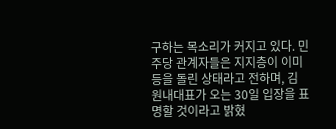구하는 목소리가 커지고 있다. 민주당 관계자들은 지지층이 이미 등을 돌린 상태라고 전하며, 김 원내대표가 오는 30일 입장을 표명할 것이라고 밝혔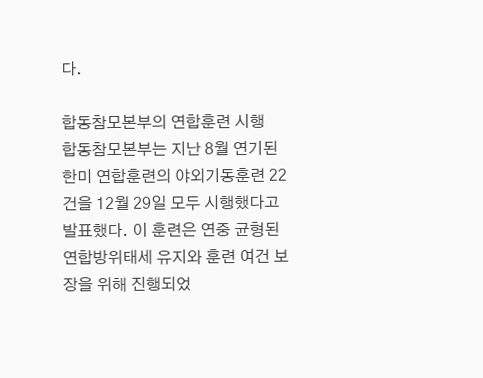다.

합동참모본부의 연합훈련 시행
합동참모본부는 지난 8월 연기된 한미 연합훈련의 야외기동훈련 22건을 12월 29일 모두 시행했다고 발표했다. 이 훈련은 연중 균형된 연합방위태세 유지와 훈련 여건 보장을 위해 진행되었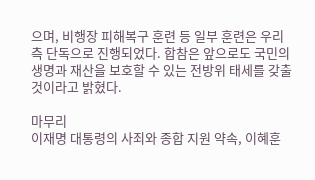으며, 비행장 피해복구 훈련 등 일부 훈련은 우리 측 단독으로 진행되었다. 합참은 앞으로도 국민의 생명과 재산을 보호할 수 있는 전방위 태세를 갖출 것이라고 밝혔다.

마무리
이재명 대통령의 사죄와 종합 지원 약속, 이혜훈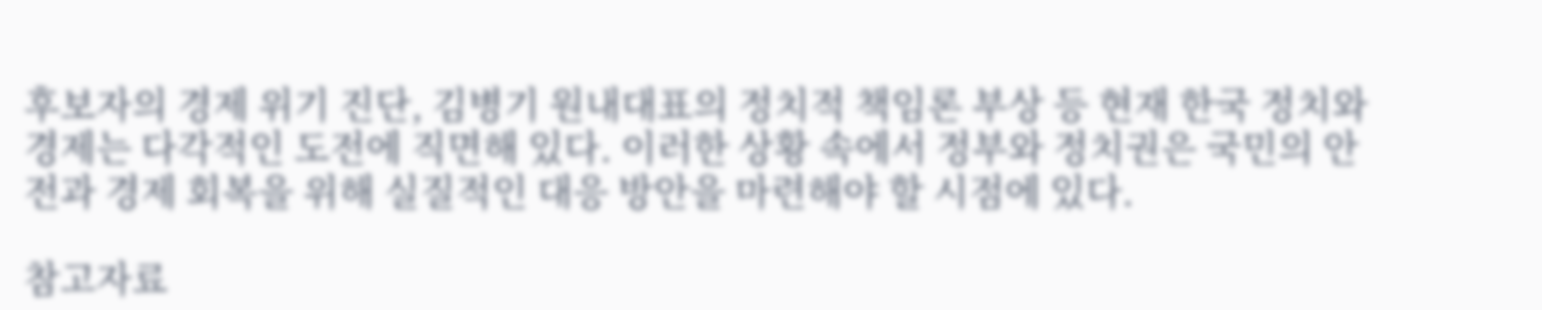후보자의 경제 위기 진단, 김병기 원내대표의 정치적 책임론 부상 등 현재 한국 정치와 경제는 다각적인 도전에 직면해 있다. 이러한 상황 속에서 정부와 정치권은 국민의 안전과 경제 회복을 위해 실질적인 대응 방안을 마련해야 할 시점에 있다.

참고자료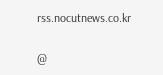rss.nocutnews.co.kr

@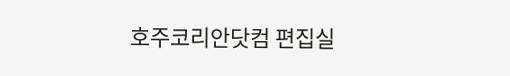호주코리안닷컴 편집실